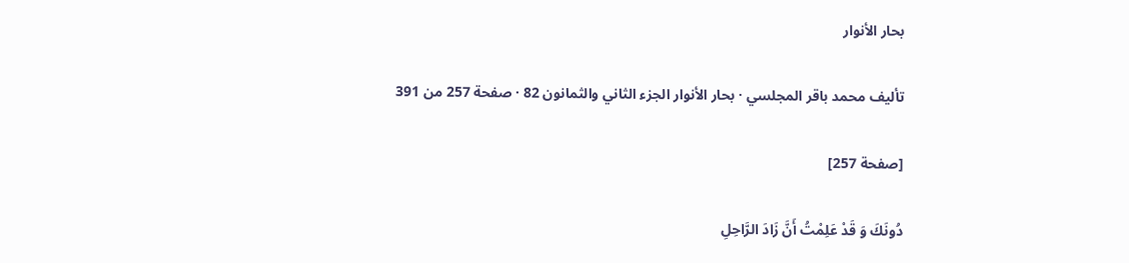بحار الأنوار

تأليف محمد باقر المجلسي · بحار الأنوار الجزء الثاني والثمانون 82 · صفحة 257 من 391

[صفحة 257]

دُونَكَ وَ قَدْ عَلِمْتُ أَنَّ زَادَ الرَّاحِلِ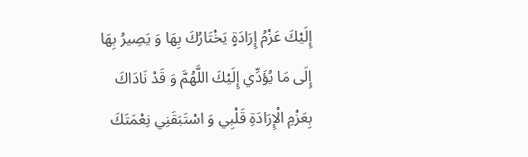إِلَيْكَ عَزْمُ إِرَادَةٍ يَخْتَارُكَ بِهَا وَ يَصِيرُ بِهَا إِلَى مَا يُؤَدِّي إِلَيْكَ اللَّهُمَّ وَ قَدْ نَادَاكَ بِعَزْمِ الْإِرَادَةِ قَلْبِي وَ اسْتَبَقَنِي نِعْمَتَكَ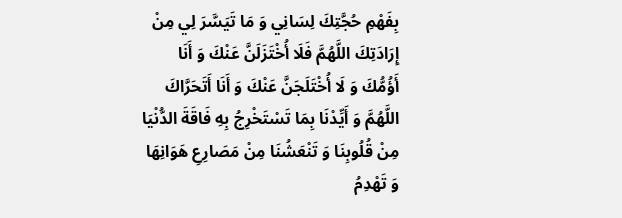بِفَهْمِ حُجَّتِكَ لِسَانِي وَ مَا تَيَسَّرَ لِي مِنْ إِرَادَتِكَ اللَّهُمَّ فَلَا أُخْتَزَلَنَّ عَنْكَ وَ أَنَا أَؤُمُّكَ وَ لَا أُخْتَلَجَنَّ عَنْكَ وَ أَنَا أَتَحَرَّاكَ اللَّهُمَّ وَ أَيِّدْنَا بِمَا تَسْتَخْرِجُ بِهِ فَاقَةَ الدُّنْيَا مِنْ قُلُوبِنَا وَ تَنْعَشُنَا مِنْ مَصَارِعِ هَوَانِهَا وَ تَهْدِمُ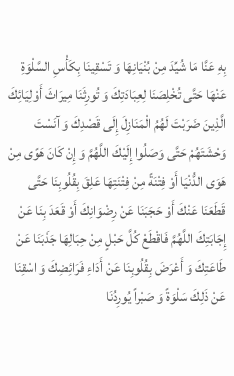بِهِ عَنَّا مَا شُيِّدَ مِنْ بُنْيَانِهَا وَ تَسْقِينَا بِكَأْسِ السَّلْوَةِ عَنْهَا حَتَّى تُخْلِصَنَا لِعِبَادَتِكَ وَ تُورِثَنَا مِيرَاثَ أَوْلِيَائِكَ الَّذِينَ ضَرَبْتَ لَهُمُ الْمَنَازِلَ إِلَى قَصْدِكَ وَ آنَسْتَ وَحْشَتَهُمْ حَتَّى وَصَلُوا إِلَيْكَ اللَّهُمَّ وَ إِنْ كَانَ هَوًى مِنْ هَوَى الدُّنْيَا أَوْ فِتْنَةً مِنْ فِتْنَتِهَا عَلِقَ بِقُلُوبِنَا حَتَّى قَطَعَنَا عَنْكَ أَوْ حَجَبَنَا عَنْ رِضْوَانِكَ أَوْ قَعَدَ بِنَا عَنْ إِجَابَتِكَ اللَّهُمَّ فَاقْطَعْ كُلَّ حَبْلٍ مِنْ حِبَالِهَا جَذَبَنَا عَنْ طَاعَتِكَ وَ أَعْرَضَ بِقُلُوبِنَا عَنْ أَدَاءِ فَرَائِضِكَ وَ اسْقِنَا عَنْ ذَلِكَ سَلْوَةً وَ صَبْراً يُورِدُنَا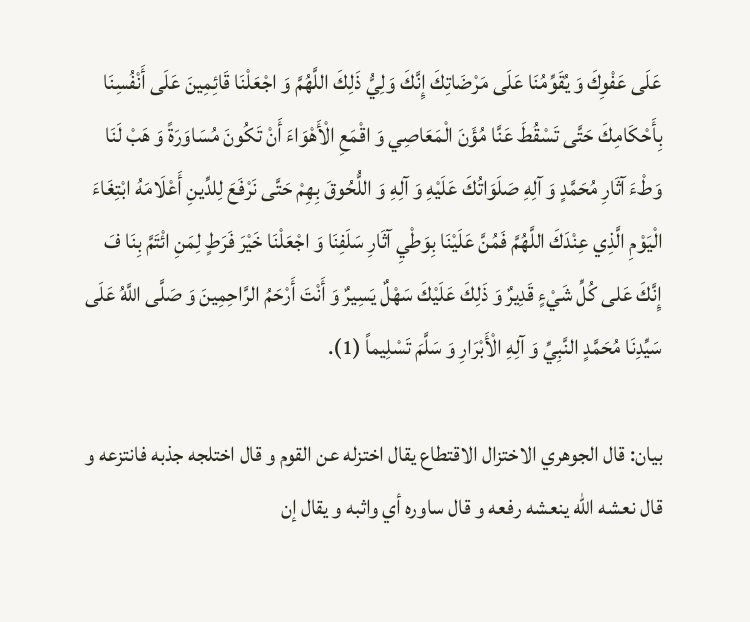عَلَى عَفْوِكَ وَ يُقَوِّمُنَا عَلَى مَرْضَاتِكَ إِنَّكَ وَلِيُّ ذَلِكَ اللَّهُمَّ وَ اجْعَلْنَا قَائِمِينَ عَلَى أَنْفُسِنَا بِأَحْكَامِكَ حَتَّى تَسْقُطَ عَنَّا مُؤَنَ الْمَعَاصِي وَ اقْمَعِ الْأَهْوَاءَ أَنْ تَكُونَ مُسَاوَرَةً وَ هَبْ لَنَا وَطْءَ آثَارِ مُحَمَّدٍ وَ آلِهِ صَلَوَاتُكَ عَلَيْهِ وَ آلِهِ وَ اللُّحُوقَ بِهِمْ حَتَّى نَرْفَعَ لِلدِّينِ أَعْلَامَهُ ابْتِغَاءَ الْيَوْمِ الَّذِي عِنْدَكَ اللَّهُمَّ فَمُنَّ عَلَيْنَا بِوَطْيِ آثَارِ سَلَفِنَا وَ اجْعَلْنَا خَيْرَ فَرَطٍ لِمَنِ ائْتَمَّ بِنَا فَ إِنَّكَ عَلى كُلِّ شَيْءٍ قَدِيرٌ وَ ذَلِكَ عَلَيْكَ سَهْلٌ يَسِيرٌ وَ أَنْتَ أَرْحَمُ الرَّاحِمِينَ وَ صَلَّى اللَّهُ عَلَى سَيِّدِنَا مُحَمَّدٍ النَّبِيِّ وَ آلِهِ الْأَبْرَارِ وَ سَلَّمَ تَسْلِيماً (1).

بيان: قال الجوهري الاختزال الاقتطاع يقال اختزله عن القوم و قال اختلجه جذبه فانتزعه و قال نعشه الله ينعشه رفعه و قال ساوره أي واثبه و يقال إن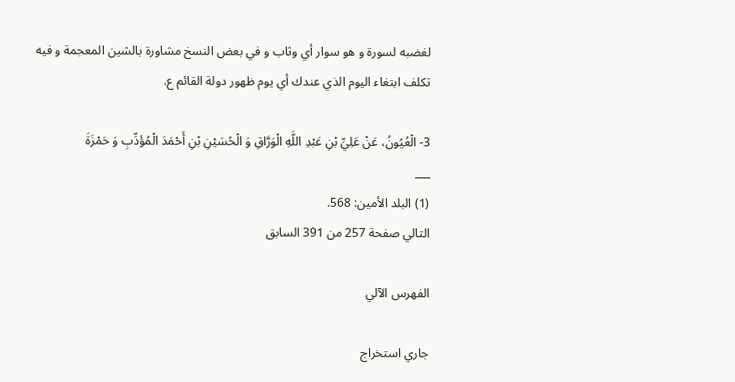لغضبه لسورة و هو سوار أي وثاب و في بعض النسخ مشاورة بالشين المعجمة و فيه تكلف ابتغاء اليوم الذي عندك أي يوم ظهور دولة القائم ع.

3- الْعُيُونُ، عَنْ عَلِيِّ بْنِ عَبْدِ اللَّهِ الْوَرَّاقِ وَ الْحُسَيْنِ بْنِ أَحْمَدَ الْمُؤَدِّبِ وَ حَمْزَةَ
___
(1) البلد الأمين: 568.
التالي صفحة 257 من 391 السابق

الفهرس الآلي

جاري استخراج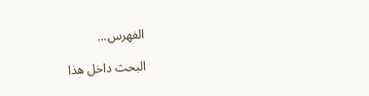الفهرس...

البحث داخل هذا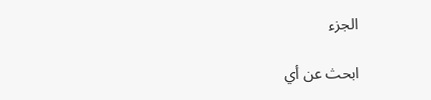الجزء

ابحث عن أي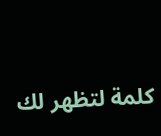كلمة لتظهر لك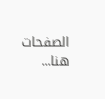الصفحات هنا...